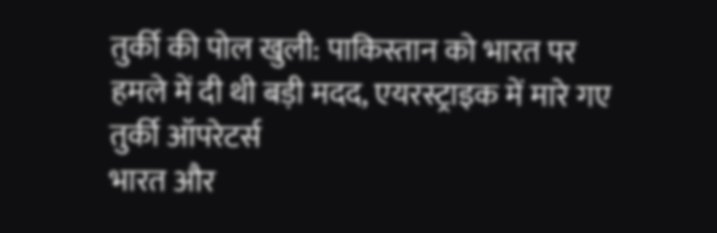तुर्की की पोल खुली: पाकिस्तान को भारत पर हमले में दी थी बड़ी मदद, एयरस्ट्राइक में मारे गए तुर्की ऑपरेटर्स
भारत और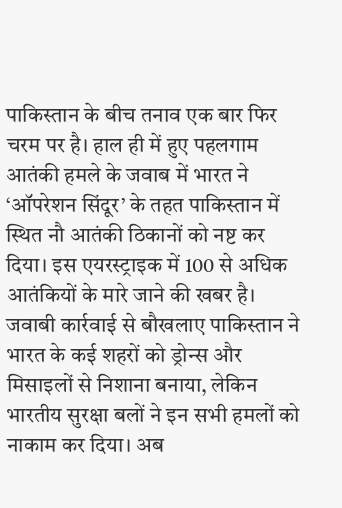पाकिस्तान के बीच तनाव एक बार फिर चरम पर है। हाल ही में हुए पहलगाम आतंकी हमले के जवाब में भारत ने ‘ऑपरेशन सिंदूर’ के तहत पाकिस्तान में स्थित नौ आतंकी ठिकानों को नष्ट कर दिया। इस एयरस्ट्राइक में 100 से अधिक आतंकियों के मारे जाने की खबर है। जवाबी कार्रवाई से बौखलाए पाकिस्तान ने भारत के कई शहरों को ड्रोन्स और मिसाइलों से निशाना बनाया, लेकिन भारतीय सुरक्षा बलों ने इन सभी हमलों को नाकाम कर दिया। अब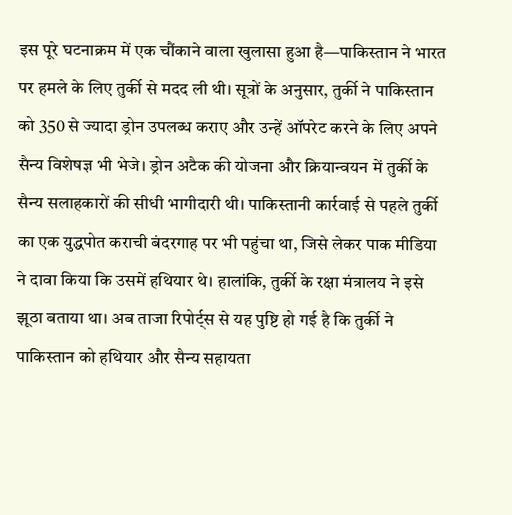इस पूरे घटनाक्रम में एक चौंकाने वाला खुलासा हुआ है—पाकिस्तान ने भारत पर हमले के लिए तुर्की से मदद ली थी। सूत्रों के अनुसार, तुर्की ने पाकिस्तान को 350 से ज्यादा ड्रोन उपलब्ध कराए और उन्हें ऑपरेट करने के लिए अपने सैन्य विशेषज्ञ भी भेजे। ड्रोन अटैक की योजना और क्रियान्वयन में तुर्की के सैन्य सलाहकारों की सीधी भागीदारी थी। पाकिस्तानी कार्रवाई से पहले तुर्की का एक युद्धपोत कराची बंदरगाह पर भी पहुंचा था, जिसे लेकर पाक मीडिया ने दावा किया कि उसमें हथियार थे। हालांकि, तुर्की के रक्षा मंत्रालय ने इसे झूठा बताया था। अब ताजा रिपोर्ट्स से यह पुष्टि हो गई है कि तुर्की ने पाकिस्तान को हथियार और सैन्य सहायता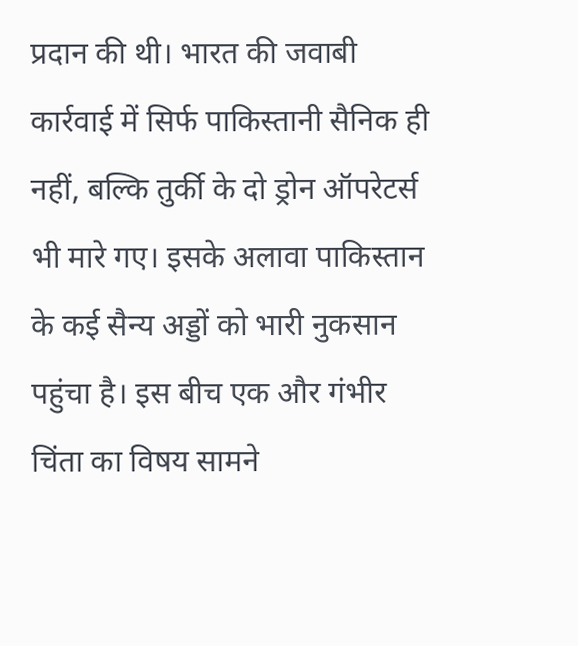प्रदान की थी। भारत की जवाबी कार्रवाई में सिर्फ पाकिस्तानी सैनिक ही नहीं, बल्कि तुर्की के दो ड्रोन ऑपरेटर्स भी मारे गए। इसके अलावा पाकिस्तान के कई सैन्य अड्डों को भारी नुकसान पहुंचा है। इस बीच एक और गंभीर चिंता का विषय सामने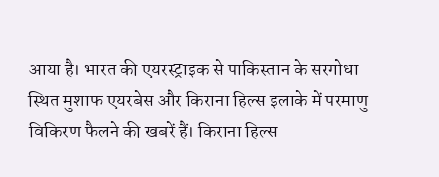आया है। भारत की एयरस्ट्राइक से पाकिस्तान के सरगोधा स्थित मुशाफ एयरबेस और किराना हिल्स इलाके में परमाणु विकिरण फैलने की खबरें हैं। किराना हिल्स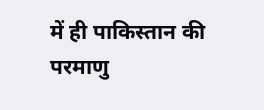में ही पाकिस्तान की परमाणु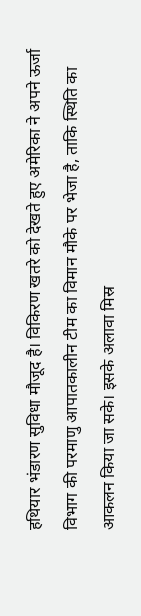हथियार भंडारण सुविधा मौजूद है। विकिरण खतरे को देखते हुए अमेरिका ने अपने ऊर्जा विभाग की परमाणु आपातकालीन टीम का विमान मौके पर भेजा है, ताकि स्थिति का आकलन किया जा सके। इसके अलावा मिस्र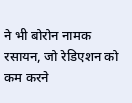ने भी बोरोन नामक रसायन, जो रेडिएशन को कम करने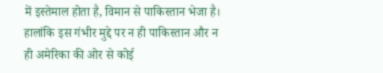में इस्तेमाल होता है, विमान से पाकिस्तान भेजा है। हालांकि इस गंभीर मुद्दे पर न ही पाकिस्तान और न ही अमेरिका की ओर से कोई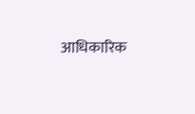आधिकारिक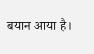बयान आया है।